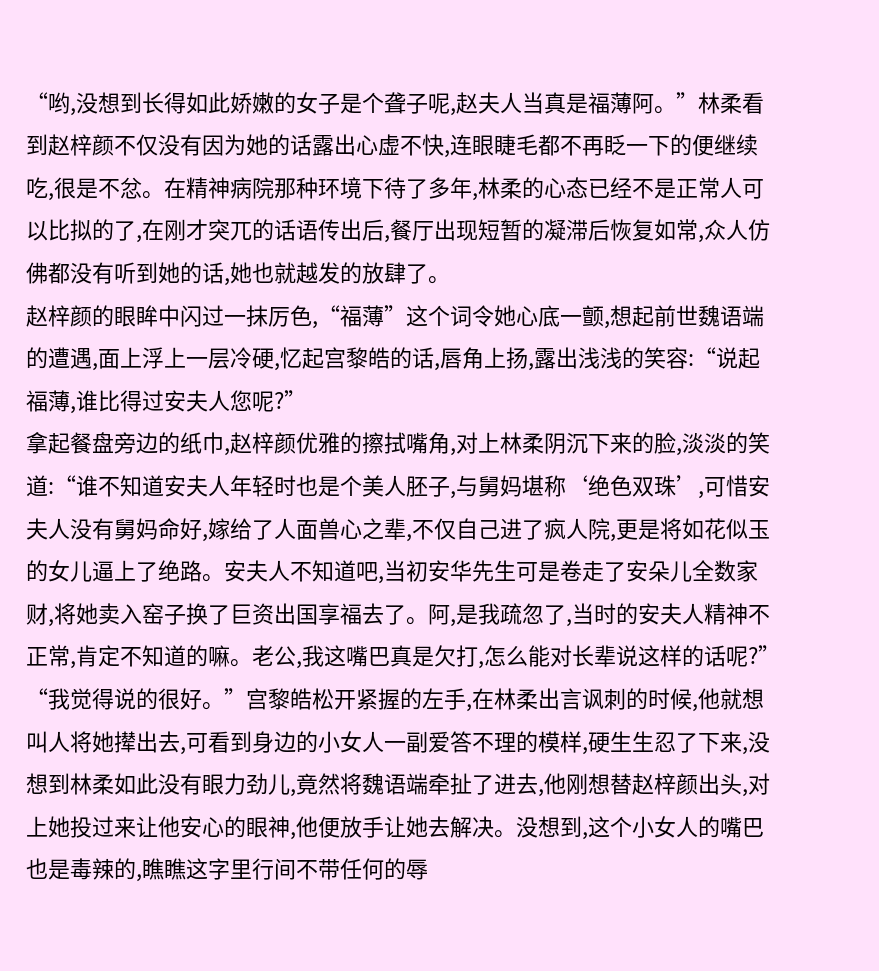“哟,没想到长得如此娇嫩的女子是个聋子呢,赵夫人当真是福薄阿。”林柔看到赵梓颜不仅没有因为她的话露出心虚不快,连眼睫毛都不再眨一下的便继续吃,很是不忿。在精神病院那种环境下待了多年,林柔的心态已经不是正常人可以比拟的了,在刚才突兀的话语传出后,餐厅出现短暂的凝滞后恢复如常,众人仿佛都没有听到她的话,她也就越发的放肆了。
赵梓颜的眼眸中闪过一抹厉色,“福薄”这个词令她心底一颤,想起前世魏语端的遭遇,面上浮上一层冷硬,忆起宫黎皓的话,唇角上扬,露出浅浅的笑容:“说起福薄,谁比得过安夫人您呢?”
拿起餐盘旁边的纸巾,赵梓颜优雅的擦拭嘴角,对上林柔阴沉下来的脸,淡淡的笑道:“谁不知道安夫人年轻时也是个美人胚子,与舅妈堪称‘绝色双珠’,可惜安夫人没有舅妈命好,嫁给了人面兽心之辈,不仅自己进了疯人院,更是将如花似玉的女儿逼上了绝路。安夫人不知道吧,当初安华先生可是卷走了安朵儿全数家财,将她卖入窑子换了巨资出国享福去了。阿,是我疏忽了,当时的安夫人精神不正常,肯定不知道的嘛。老公,我这嘴巴真是欠打,怎么能对长辈说这样的话呢?”
“我觉得说的很好。”宫黎皓松开紧握的左手,在林柔出言讽刺的时候,他就想叫人将她撵出去,可看到身边的小女人一副爱答不理的模样,硬生生忍了下来,没想到林柔如此没有眼力劲儿,竟然将魏语端牵扯了进去,他刚想替赵梓颜出头,对上她投过来让他安心的眼神,他便放手让她去解决。没想到,这个小女人的嘴巴也是毒辣的,瞧瞧这字里行间不带任何的辱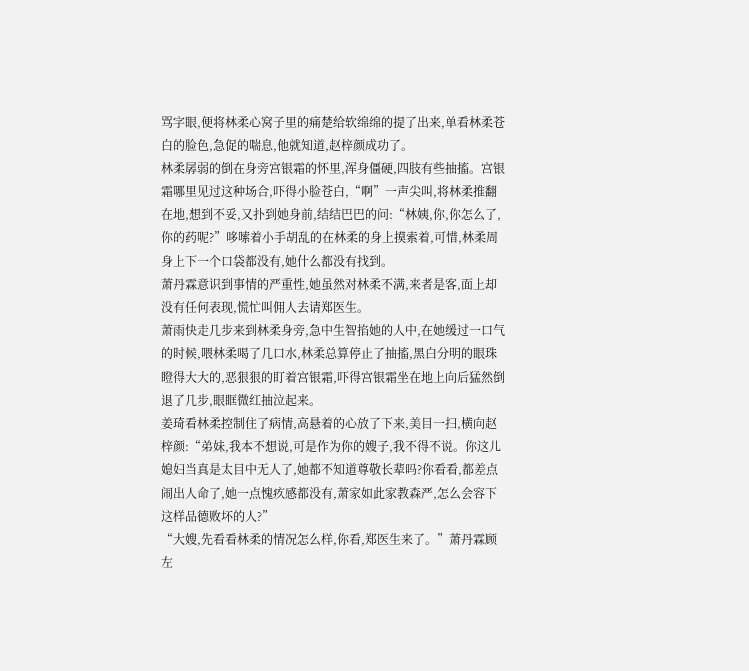骂字眼,便将林柔心窝子里的痛楚给软绵绵的提了出来,单看林柔苍白的脸色,急促的喘息,他就知道,赵梓颜成功了。
林柔孱弱的倒在身旁宫银霜的怀里,浑身僵硬,四肢有些抽搐。宫银霜哪里见过这种场合,吓得小脸苍白,“啊”一声尖叫,将林柔推翻在地,想到不妥,又扑到她身前,结结巴巴的问:“林姨,你,你怎么了,你的药呢?”哆嗦着小手胡乱的在林柔的身上摸索着,可惜,林柔周身上下一个口袋都没有,她什么都没有找到。
萧丹霖意识到事情的严重性,她虽然对林柔不满,来者是客,面上却没有任何表现,慌忙叫佣人去请郑医生。
萧雨快走几步来到林柔身旁,急中生智掐她的人中,在她缓过一口气的时候,喂林柔喝了几口水,林柔总算停止了抽搐,黑白分明的眼珠瞪得大大的,恶狠狠的盯着宫银霜,吓得宫银霜坐在地上向后猛然倒退了几步,眼眶微红抽泣起来。
姜琦看林柔控制住了病情,高悬着的心放了下来,美目一扫,横向赵梓颜:“弟妹,我本不想说,可是作为你的嫂子,我不得不说。你这儿媳妇当真是太目中无人了,她都不知道尊敬长辈吗?你看看,都差点闹出人命了,她一点愧疚感都没有,萧家如此家教森严,怎么会容下这样品德败坏的人?”
“大嫂,先看看林柔的情况怎么样,你看,郑医生来了。”萧丹霖顾左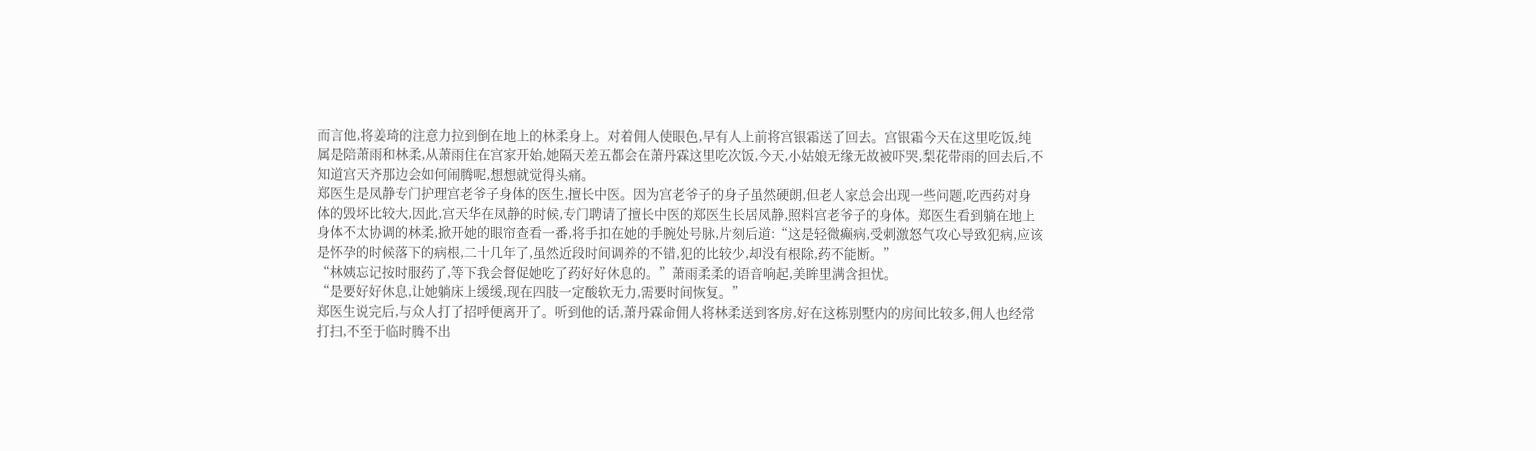而言他,将姜琦的注意力拉到倒在地上的林柔身上。对着佣人使眼色,早有人上前将宫银霜送了回去。宫银霜今天在这里吃饭,纯属是陪萧雨和林柔,从萧雨住在宫家开始,她隔天差五都会在萧丹霖这里吃次饭,今天,小姑娘无缘无故被吓哭,梨花带雨的回去后,不知道宫天齐那边会如何闹腾呢,想想就觉得头痛。
郑医生是凤静专门护理宫老爷子身体的医生,擅长中医。因为宫老爷子的身子虽然硬朗,但老人家总会出现一些问题,吃西药对身体的毁坏比较大,因此,宫天华在凤静的时候,专门聘请了擅长中医的郑医生长居凤静,照料宫老爷子的身体。郑医生看到躺在地上身体不太协调的林柔,掀开她的眼帘查看一番,将手扣在她的手腕处号脉,片刻后道:“这是轻微癫病,受刺激怒气攻心导致犯病,应该是怀孕的时候落下的病根,二十几年了,虽然近段时间调养的不错,犯的比较少,却没有根除,药不能断。”
“林姨忘记按时服药了,等下我会督促她吃了药好好休息的。”萧雨柔柔的语音响起,美眸里满含担忧。
“是要好好休息,让她躺床上缓缓,现在四肢一定酸软无力,需要时间恢复。”
郑医生说完后,与众人打了招呼便离开了。听到他的话,萧丹霖命佣人将林柔送到客房,好在这栋别墅内的房间比较多,佣人也经常打扫,不至于临时腾不出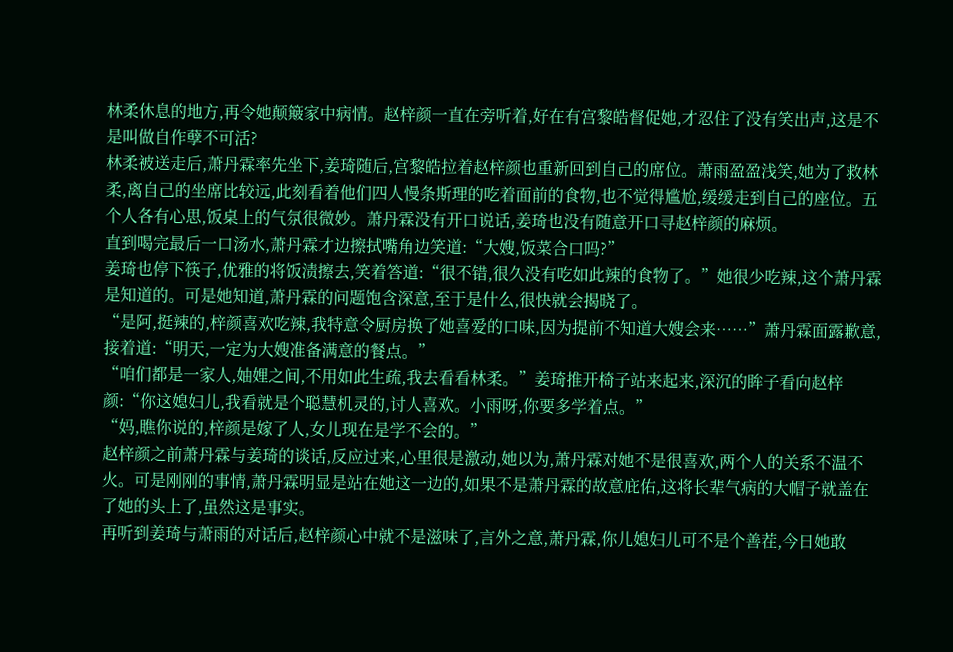林柔休息的地方,再令她颠簸家中病情。赵梓颜一直在旁听着,好在有宫黎皓督促她,才忍住了没有笑出声,这是不是叫做自作孽不可活?
林柔被送走后,萧丹霖率先坐下,姜琦随后,宫黎皓拉着赵梓颜也重新回到自己的席位。萧雨盈盈浅笑,她为了救林柔,离自己的坐席比较远,此刻看着他们四人慢条斯理的吃着面前的食物,也不觉得尴尬,缓缓走到自己的座位。五个人各有心思,饭桌上的气氛很微妙。萧丹霖没有开口说话,姜琦也没有随意开口寻赵梓颜的麻烦。
直到喝完最后一口汤水,萧丹霖才边擦拭嘴角边笑道:“大嫂,饭菜合口吗?”
姜琦也停下筷子,优雅的将饭渍擦去,笑着答道:“很不错,很久没有吃如此辣的食物了。”她很少吃辣,这个萧丹霖是知道的。可是她知道,萧丹霖的问题饱含深意,至于是什么,很快就会揭晓了。
“是阿,挺辣的,梓颜喜欢吃辣,我特意令厨房换了她喜爱的口味,因为提前不知道大嫂会来……”萧丹霖面露歉意,接着道:“明天,一定为大嫂准备满意的餐点。”
“咱们都是一家人,妯娌之间,不用如此生疏,我去看看林柔。”姜琦推开椅子站来起来,深沉的眸子看向赵梓颜:“你这媳妇儿,我看就是个聪慧机灵的,讨人喜欢。小雨呀,你要多学着点。”
“妈,瞧你说的,梓颜是嫁了人,女儿现在是学不会的。”
赵梓颜之前萧丹霖与姜琦的谈话,反应过来,心里很是激动,她以为,萧丹霖对她不是很喜欢,两个人的关系不温不火。可是刚刚的事情,萧丹霖明显是站在她这一边的,如果不是萧丹霖的故意庇佑,这将长辈气病的大帽子就盖在了她的头上了,虽然这是事实。
再听到姜琦与萧雨的对话后,赵梓颜心中就不是滋味了,言外之意,萧丹霖,你儿媳妇儿可不是个善茬,今日她敢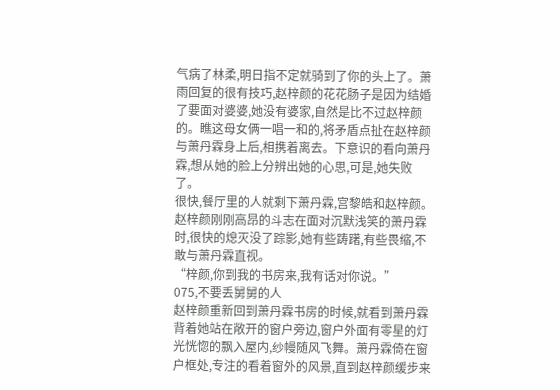气病了林柔,明日指不定就骑到了你的头上了。萧雨回复的很有技巧,赵梓颜的花花肠子是因为结婚了要面对婆婆,她没有婆家,自然是比不过赵梓颜的。瞧这母女俩一唱一和的,将矛盾点扯在赵梓颜与萧丹霖身上后,相携着离去。下意识的看向萧丹霖,想从她的脸上分辨出她的心思,可是,她失败了。
很快,餐厅里的人就剩下萧丹霖,宫黎皓和赵梓颜。赵梓颜刚刚高昂的斗志在面对沉默浅笑的萧丹霖时,很快的熄灭没了踪影,她有些踌躇,有些畏缩,不敢与萧丹霖直视。
“梓颜,你到我的书房来,我有话对你说。”
075,不要丢舅舅的人
赵梓颜重新回到萧丹霖书房的时候,就看到萧丹霖背着她站在敞开的窗户旁边,窗户外面有零星的灯光恍惚的飘入屋内,纱幔随风飞舞。萧丹霖倚在窗户框处,专注的看着窗外的风景,直到赵梓颜缓步来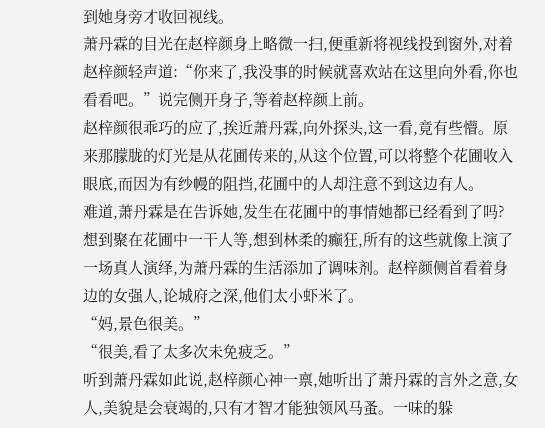到她身旁才收回视线。
萧丹霖的目光在赵梓颜身上略微一扫,便重新将视线投到窗外,对着赵梓颜轻声道:“你来了,我没事的时候就喜欢站在这里向外看,你也看看吧。”说完侧开身子,等着赵梓颜上前。
赵梓颜很乖巧的应了,挨近萧丹霖,向外探头,这一看,竟有些懵。原来那朦胧的灯光是从花圃传来的,从这个位置,可以将整个花圃收入眼底,而因为有纱幔的阻挡,花圃中的人却注意不到这边有人。
难道,萧丹霖是在告诉她,发生在花圃中的事情她都已经看到了吗?
想到聚在花圃中一干人等,想到林柔的癫狂,所有的这些就像上演了一场真人演绎,为萧丹霖的生活添加了调味剂。赵梓颜侧首看着身边的女强人,论城府之深,他们太小虾米了。
“妈,景色很美。”
“很美,看了太多次未免疲乏。”
听到萧丹霖如此说,赵梓颜心神一禀,她听出了萧丹霖的言外之意,女人,美貌是会衰竭的,只有才智才能独领风马蚤。一味的躲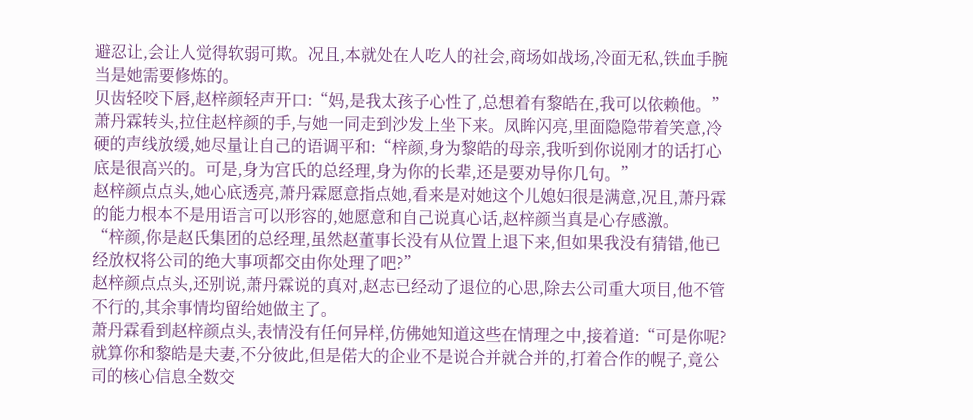避忍让,会让人觉得软弱可欺。况且,本就处在人吃人的社会,商场如战场,冷面无私,铁血手腕当是她需要修炼的。
贝齿轻咬下唇,赵梓颜轻声开口:“妈,是我太孩子心性了,总想着有黎皓在,我可以依赖他。”
萧丹霖转头,拉住赵梓颜的手,与她一同走到沙发上坐下来。凤眸闪亮,里面隐隐带着笑意,冷硬的声线放缓,她尽量让自己的语调平和:“梓颜,身为黎皓的母亲,我听到你说刚才的话打心底是很高兴的。可是,身为宫氏的总经理,身为你的长辈,还是要劝导你几句。”
赵梓颜点点头,她心底透亮,萧丹霖愿意指点她,看来是对她这个儿媳妇很是满意,况且,萧丹霖的能力根本不是用语言可以形容的,她愿意和自己说真心话,赵梓颜当真是心存感激。
“梓颜,你是赵氏集团的总经理,虽然赵董事长没有从位置上退下来,但如果我没有猜错,他已经放权将公司的绝大事项都交由你处理了吧?”
赵梓颜点点头,还别说,萧丹霖说的真对,赵志已经动了退位的心思,除去公司重大项目,他不管不行的,其余事情均留给她做主了。
萧丹霖看到赵梓颜点头,表情没有任何异样,仿佛她知道这些在情理之中,接着道:“可是你呢?就算你和黎皓是夫妻,不分彼此,但是偌大的企业不是说合并就合并的,打着合作的幌子,竟公司的核心信息全数交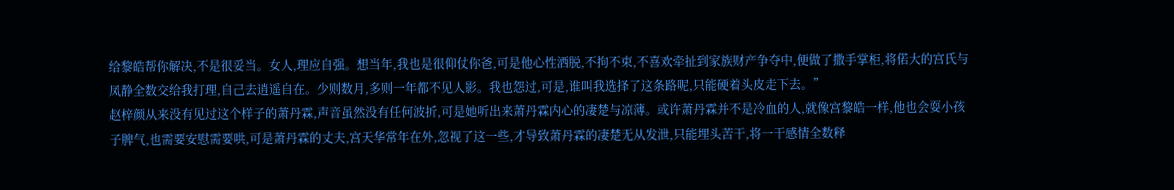给黎皓帮你解决,不是很妥当。女人,理应自强。想当年,我也是很仰仗你爸,可是他心性洒脱,不拘不束,不喜欢牵扯到家族财产争夺中,便做了撒手掌柜,将偌大的宫氏与凤静全数交给我打理,自己去逍遥自在。少则数月,多则一年都不见人影。我也怨过,可是,谁叫我选择了这条路呢,只能硬着头皮走下去。”
赵梓颜从来没有见过这个样子的萧丹霖,声音虽然没有任何波折,可是她听出来萧丹霖内心的凄楚与凉薄。或许萧丹霖并不是冷血的人,就像宫黎皓一样,他也会耍小孩子脾气,也需要安慰需要哄,可是萧丹霖的丈夫,宫天华常年在外,忽视了这一些,才导致萧丹霖的凄楚无从发泄,只能埋头苦干,将一干感情全数释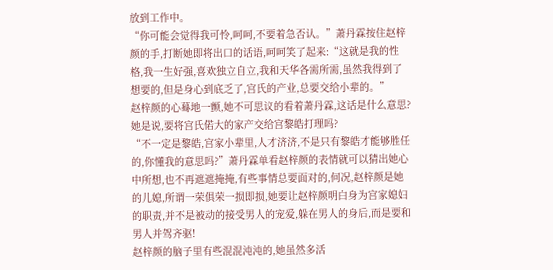放到工作中。
“你可能会觉得我可怜,呵呵,不要着急否认。”萧丹霖按住赵梓颜的手,打断她即将出口的话语,呵呵笑了起来:“这就是我的性格,我一生好强,喜欢独立自立,我和天华各需所需,虽然我得到了想要的,但是身心到底乏了,宫氏的产业,总要交给小辈的。”
赵梓颜的心蓦地一颤,她不可思议的看着萧丹霖,这话是什么意思?她是说,要将宫氏偌大的家产交给宫黎皓打理吗?
“不一定是黎皓,宫家小辈里,人才济济,不是只有黎皓才能够胜任的,你懂我的意思吗?”萧丹霖单看赵梓颜的表情就可以猜出她心中所想,也不再遮遮掩掩,有些事情总要面对的,何况,赵梓颜是她的儿媳,所谓一荣俱荣一损即损,她要让赵梓颜明白身为宫家媳妇的职责,并不是被动的接受男人的宠爱,躲在男人的身后,而是要和男人并驾齐驱!
赵梓颜的脑子里有些混混沌沌的,她虽然多活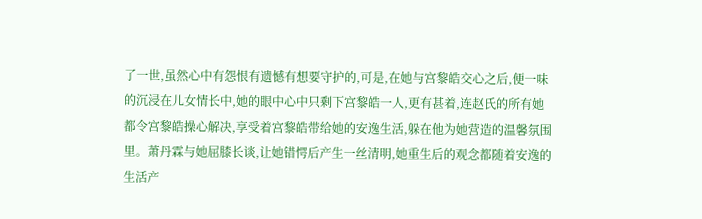了一世,虽然心中有怨恨有遗憾有想要守护的,可是,在她与宫黎皓交心之后,便一味的沉浸在儿女情长中,她的眼中心中只剩下宫黎皓一人,更有甚着,连赵氏的所有她都令宫黎皓操心解决,享受着宫黎皓带给她的安逸生活,躲在他为她营造的温馨氛围里。萧丹霖与她屈膝长谈,让她错愕后产生一丝清明,她重生后的观念都随着安逸的生活产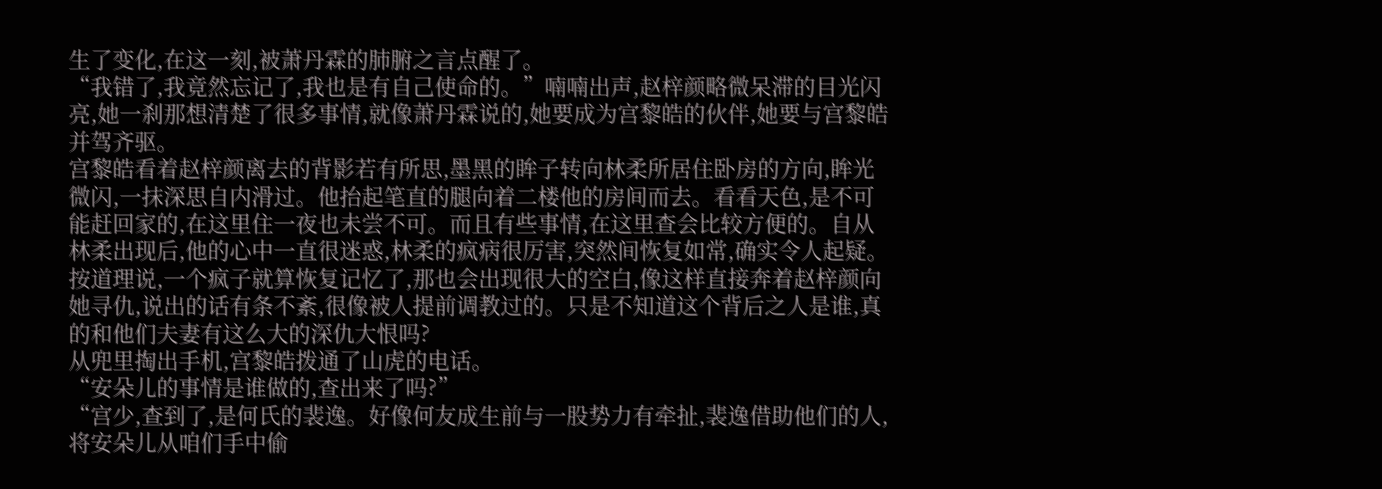生了变化,在这一刻,被萧丹霖的肺腑之言点醒了。
“我错了,我竟然忘记了,我也是有自己使命的。”喃喃出声,赵梓颜略微呆滞的目光闪亮,她一刹那想清楚了很多事情,就像萧丹霖说的,她要成为宫黎皓的伙伴,她要与宫黎皓并驾齐驱。
宫黎皓看着赵梓颜离去的背影若有所思,墨黑的眸子转向林柔所居住卧房的方向,眸光微闪,一抹深思自内滑过。他抬起笔直的腿向着二楼他的房间而去。看看天色,是不可能赶回家的,在这里住一夜也未尝不可。而且有些事情,在这里查会比较方便的。自从林柔出现后,他的心中一直很迷惑,林柔的疯病很厉害,突然间恢复如常,确实令人起疑。
按道理说,一个疯子就算恢复记忆了,那也会出现很大的空白,像这样直接奔着赵梓颜向她寻仇,说出的话有条不紊,很像被人提前调教过的。只是不知道这个背后之人是谁,真的和他们夫妻有这么大的深仇大恨吗?
从兜里掏出手机,宫黎皓拨通了山虎的电话。
“安朵儿的事情是谁做的,查出来了吗?”
“宫少,查到了,是何氏的裴逸。好像何友成生前与一股势力有牵扯,裴逸借助他们的人,将安朵儿从咱们手中偷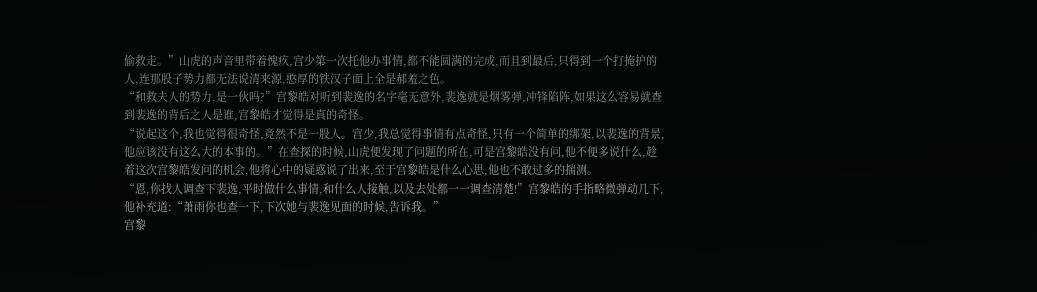偷救走。”山虎的声音里带着愧疚,宫少第一次托他办事情,都不能圆满的完成,而且到最后,只得到一个打掩护的人,连那股子势力都无法说清来源,憨厚的铁汉子面上全是郝羞之色。
“和救夫人的势力,是一伙吗?”宫黎皓对听到裴逸的名字毫无意外,裴逸就是烟雾弹,冲锋陷阵,如果这么容易就查到裴逸的背后之人是谁,宫黎皓才觉得是真的奇怪。
“说起这个,我也觉得很奇怪,竟然不是一股人。宫少,我总觉得事情有点奇怪,只有一个简单的绑架,以裴逸的背景,他应该没有这么大的本事的。”在查探的时候,山虎便发现了问题的所在,可是宫黎皓没有问,他不便多说什么,趁着这次宫黎皓发问的机会,他将心中的疑惑说了出来,至于宫黎皓是什么心思,他也不敢过多的揣测。
“恩,你找人调查下裴逸,平时做什么事情,和什么人接触,以及去处都一一调查清楚!”宫黎皓的手指略微弹动几下,他补充道:“萧雨你也查一下,下次她与裴逸见面的时候,告诉我。”
宫黎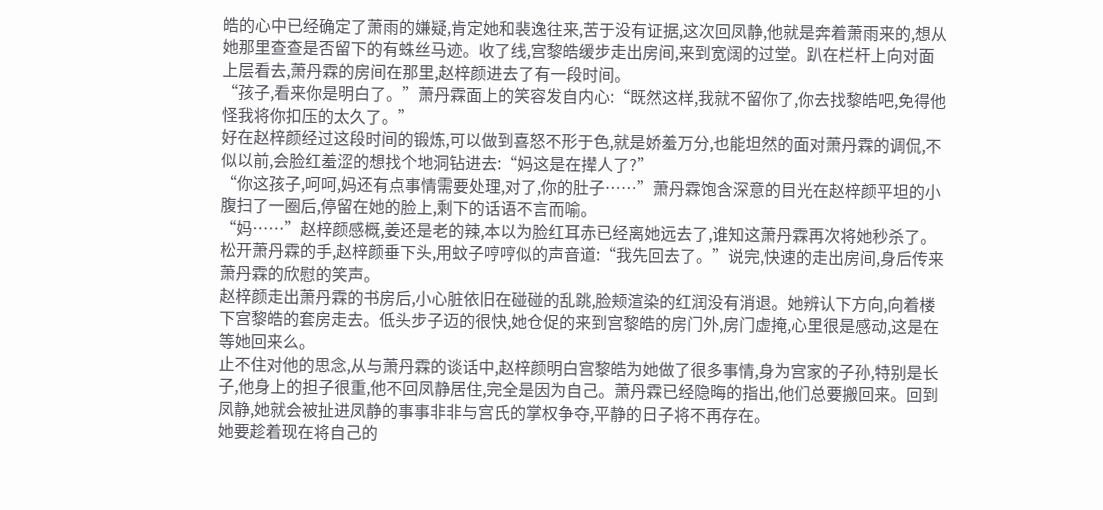皓的心中已经确定了萧雨的嫌疑,肯定她和裴逸往来,苦于没有证据,这次回凤静,他就是奔着萧雨来的,想从她那里查查是否留下的有蛛丝马迹。收了线,宫黎皓缓步走出房间,来到宽阔的过堂。趴在栏杆上向对面上层看去,萧丹霖的房间在那里,赵梓颜进去了有一段时间。
“孩子,看来你是明白了。”萧丹霖面上的笑容发自内心:“既然这样,我就不留你了,你去找黎皓吧,免得他怪我将你扣压的太久了。”
好在赵梓颜经过这段时间的锻炼,可以做到喜怒不形于色,就是娇羞万分,也能坦然的面对萧丹霖的调侃,不似以前,会脸红羞涩的想找个地洞钻进去:“妈这是在撵人了?”
“你这孩子,呵呵,妈还有点事情需要处理,对了,你的肚子……”萧丹霖饱含深意的目光在赵梓颜平坦的小腹扫了一圈后,停留在她的脸上,剩下的话语不言而喻。
“妈……”赵梓颜感概,姜还是老的辣,本以为脸红耳赤已经离她远去了,谁知这萧丹霖再次将她秒杀了。松开萧丹霖的手,赵梓颜垂下头,用蚊子哼哼似的声音道:“我先回去了。”说完,快速的走出房间,身后传来萧丹霖的欣慰的笑声。
赵梓颜走出萧丹霖的书房后,小心脏依旧在碰碰的乱跳,脸颊渲染的红润没有消退。她辨认下方向,向着楼下宫黎皓的套房走去。低头步子迈的很快,她仓促的来到宫黎皓的房门外,房门虚掩,心里很是感动,这是在等她回来么。
止不住对他的思念,从与萧丹霖的谈话中,赵梓颜明白宫黎皓为她做了很多事情,身为宫家的子孙,特别是长子,他身上的担子很重,他不回凤静居住,完全是因为自己。萧丹霖已经隐晦的指出,他们总要搬回来。回到凤静,她就会被扯进凤静的事事非非与宫氏的掌权争夺,平静的日子将不再存在。
她要趁着现在将自己的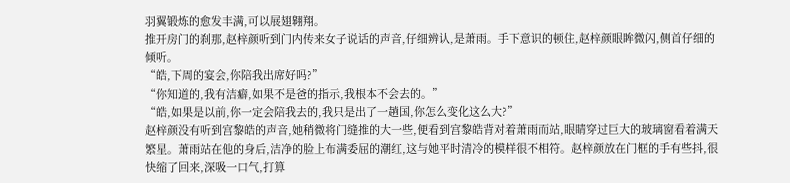羽翼锻炼的愈发丰满,可以展翅翱翔。
推开房门的刹那,赵梓颜听到门内传来女子说话的声音,仔细辨认,是萧雨。手下意识的顿住,赵梓颜眼眸微闪,侧首仔细的倾听。
“皓,下周的宴会,你陪我出席好吗?”
“你知道的,我有洁癖,如果不是爸的指示,我根本不会去的。”
“皓,如果是以前,你一定会陪我去的,我只是出了一趟国,你怎么变化这么大?”
赵梓颜没有听到宫黎皓的声音,她稍微将门缝推的大一些,便看到宫黎皓背对着萧雨而站,眼睛穿过巨大的玻璃窗看着满天繁星。萧雨站在他的身后,洁净的脸上布满委屈的潮红,这与她平时清冷的模样很不相符。赵梓颜放在门框的手有些抖,很快缩了回来,深吸一口气,打算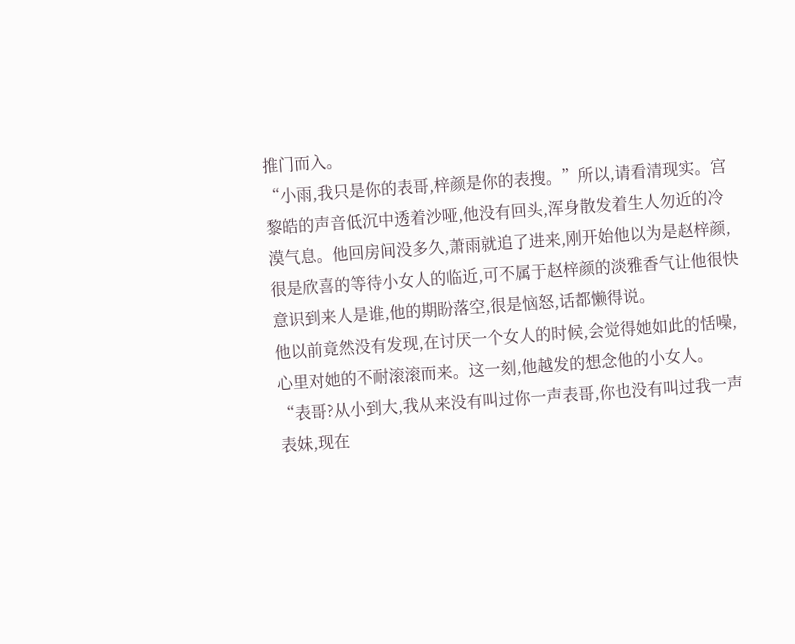推门而入。
“小雨,我只是你的表哥,梓颜是你的表搜。”所以,请看清现实。宫黎皓的声音低沉中透着沙哑,他没有回头,浑身散发着生人勿近的冷漠气息。他回房间没多久,萧雨就追了进来,刚开始他以为是赵梓颜,很是欣喜的等待小女人的临近,可不属于赵梓颜的淡雅香气让他很快意识到来人是谁,他的期盼落空,很是恼怒,话都懒得说。
他以前竟然没有发现,在讨厌一个女人的时候,会觉得她如此的恬噪,心里对她的不耐滚滚而来。这一刻,他越发的想念他的小女人。
“表哥?从小到大,我从来没有叫过你一声表哥,你也没有叫过我一声表妹,现在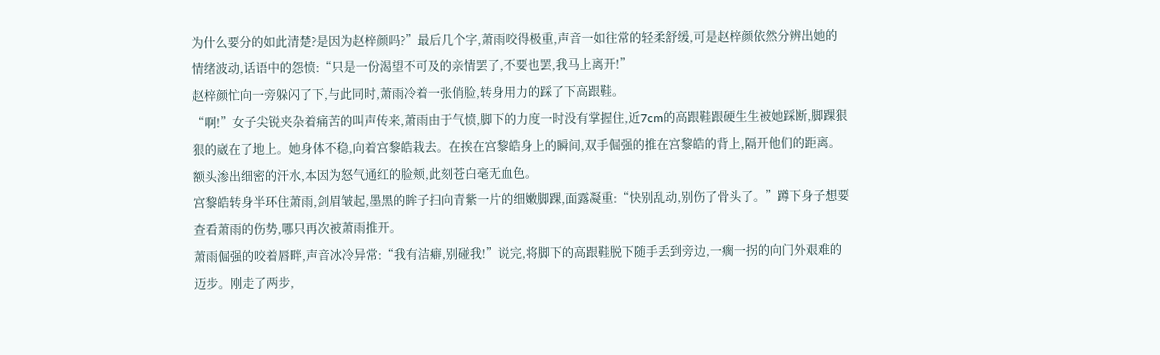为什么要分的如此清楚?是因为赵梓颜吗?”最后几个字,萧雨咬得极重,声音一如往常的轻柔舒缓,可是赵梓颜依然分辨出她的情绪波动,话语中的怨愤:“只是一份渴望不可及的亲情罢了,不要也罢,我马上离开!”
赵梓颜忙向一旁躲闪了下,与此同时,萧雨冷着一张俏脸,转身用力的踩了下高跟鞋。
“啊!”女子尖锐夹杂着痛苦的叫声传来,萧雨由于气愤,脚下的力度一时没有掌握住,近7cm的高跟鞋跟硬生生被她踩断,脚踝狠狠的崴在了地上。她身体不稳,向着宫黎皓栽去。在挨在宫黎皓身上的瞬间,双手倔强的推在宫黎皓的背上,隔开他们的距离。额头渗出细密的汗水,本因为怒气通红的脸颊,此刻苍白毫无血色。
宫黎皓转身半环住萧雨,剑眉皱起,墨黑的眸子扫向青紫一片的细嫩脚踝,面露凝重:“快别乱动,别伤了骨头了。”蹲下身子想要查看萧雨的伤势,哪只再次被萧雨推开。
萧雨倔强的咬着唇畔,声音冰冷异常:“我有洁癖,别碰我!”说完,将脚下的高跟鞋脱下随手丢到旁边,一瘸一拐的向门外艰难的迈步。刚走了两步,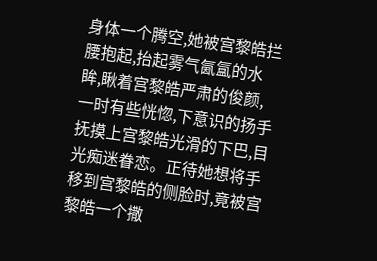身体一个腾空,她被宫黎皓拦腰抱起,抬起雾气氤氲的水眸,瞅着宫黎皓严肃的俊颜,一时有些恍惚,下意识的扬手抚摸上宫黎皓光滑的下巴,目光痴迷眷恋。正待她想将手移到宫黎皓的侧脸时,竟被宫黎皓一个撒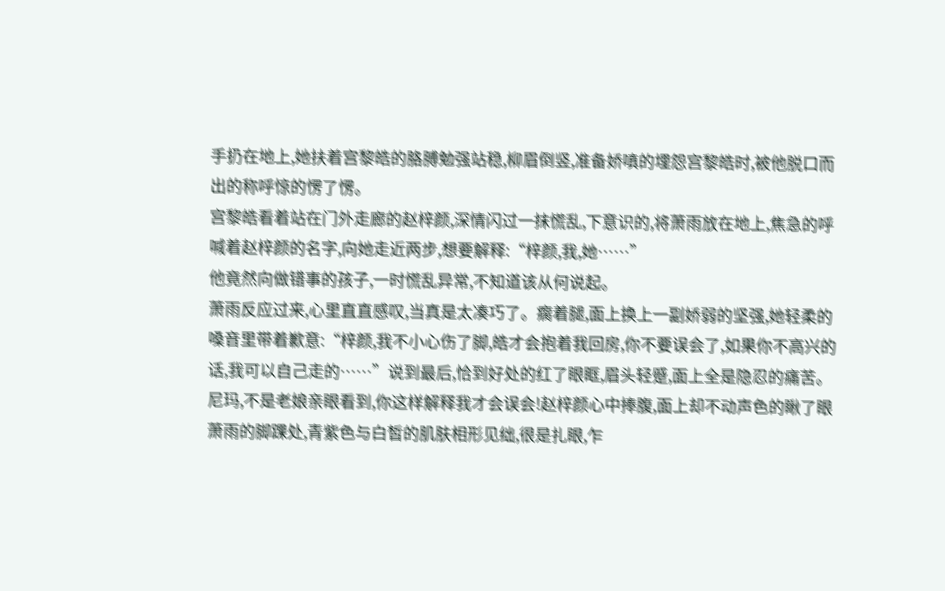手扔在地上,她扶着宫黎皓的胳膊勉强站稳,柳眉倒竖,准备娇嗔的埋怨宫黎皓时,被他脱口而出的称呼惊的愣了愣。
宫黎皓看着站在门外走廊的赵梓颜,深情闪过一抹慌乱,下意识的,将萧雨放在地上,焦急的呼喊着赵梓颜的名字,向她走近两步,想要解释:“梓颜,我,她……”
他竟然向做错事的孩子,一时慌乱异常,不知道该从何说起。
萧雨反应过来,心里直直感叹,当真是太凑巧了。瘸着腿,面上换上一副娇弱的坚强,她轻柔的嗓音里带着歉意:“梓颜,我不小心伤了脚,皓才会抱着我回房,你不要误会了,如果你不高兴的话,我可以自己走的……”说到最后,恰到好处的红了眼眶,眉头轻蹙,面上全是隐忍的痛苦。
尼玛,不是老娘亲眼看到,你这样解释我才会误会!赵梓颜心中捧腹,面上却不动声色的瞅了眼萧雨的脚踝处,青紫色与白皙的肌肤相形见绌,很是扎眼,乍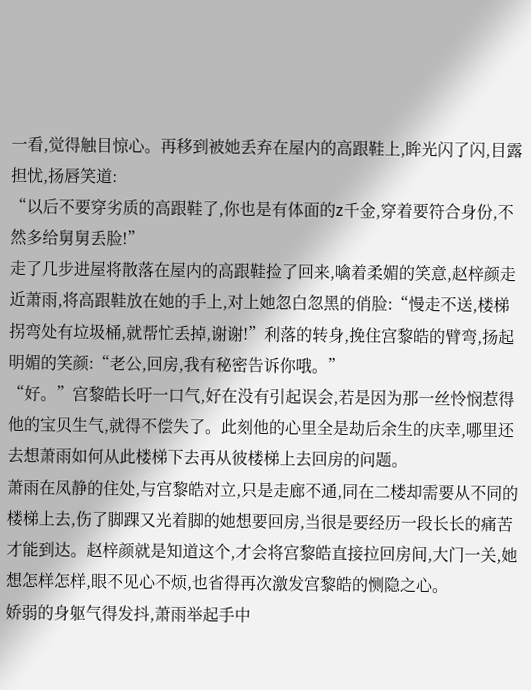一看,觉得触目惊心。再移到被她丢弃在屋内的高跟鞋上,眸光闪了闪,目露担忧,扬唇笑道:
“以后不要穿劣质的高跟鞋了,你也是有体面的z千金,穿着要符合身份,不然多给舅舅丢脸!”
走了几步进屋将散落在屋内的高跟鞋捡了回来,噙着柔媚的笑意,赵梓颜走近萧雨,将高跟鞋放在她的手上,对上她忽白忽黑的俏脸:“慢走不送,楼梯拐弯处有垃圾桶,就帮忙丢掉,谢谢!”利落的转身,挽住宫黎皓的臂弯,扬起明媚的笑颜:“老公,回房,我有秘密告诉你哦。”
“好。”宫黎皓长吁一口气,好在没有引起误会,若是因为那一丝怜悯惹得他的宝贝生气,就得不偿失了。此刻他的心里全是劫后余生的庆幸,哪里还去想萧雨如何从此楼梯下去再从彼楼梯上去回房的问题。
萧雨在凤静的住处,与宫黎皓对立,只是走廊不通,同在二楼却需要从不同的楼梯上去,伤了脚踝又光着脚的她想要回房,当很是要经历一段长长的痛苦才能到达。赵梓颜就是知道这个,才会将宫黎皓直接拉回房间,大门一关,她想怎样怎样,眼不见心不烦,也省得再次激发宫黎皓的恻隐之心。
娇弱的身躯气得发抖,萧雨举起手中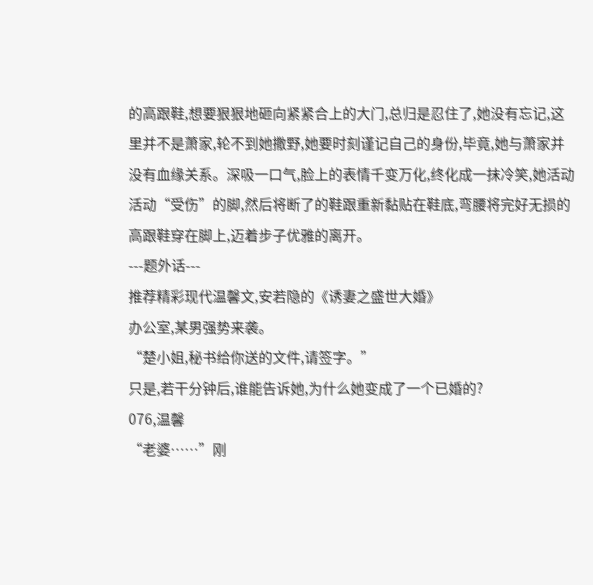的高跟鞋,想要狠狠地砸向紧紧合上的大门,总归是忍住了,她没有忘记,这里并不是萧家,轮不到她撒野,她要时刻谨记自己的身份,毕竟,她与萧家并没有血缘关系。深吸一口气,脸上的表情千变万化,终化成一抹冷笑,她活动活动“受伤”的脚,然后将断了的鞋跟重新黏贴在鞋底,弯腰将完好无损的高跟鞋穿在脚上,迈着步子优雅的离开。
---题外话---
推荐精彩现代温馨文,安若隐的《诱妻之盛世大婚》
办公室,某男强势来袭。
“楚小姐,秘书给你送的文件,请签字。”
只是,若干分钟后,谁能告诉她,为什么她变成了一个已婚的?
076,温馨
“老婆……”刚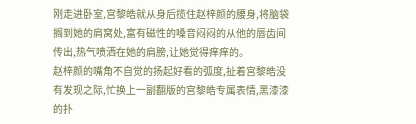刚走进卧室,宫黎皓就从身后揽住赵梓颜的腰身,将脑袋搁到她的肩窝处,富有磁性的嗓音闷闷的从他的唇齿间传出,热气喷洒在她的肩膀,让她觉得痒痒的。
赵梓颜的嘴角不自觉的扬起好看的弧度,扯着宫黎皓没有发现之际,忙换上一副翻版的宫黎皓专属表情,黑漆漆的扑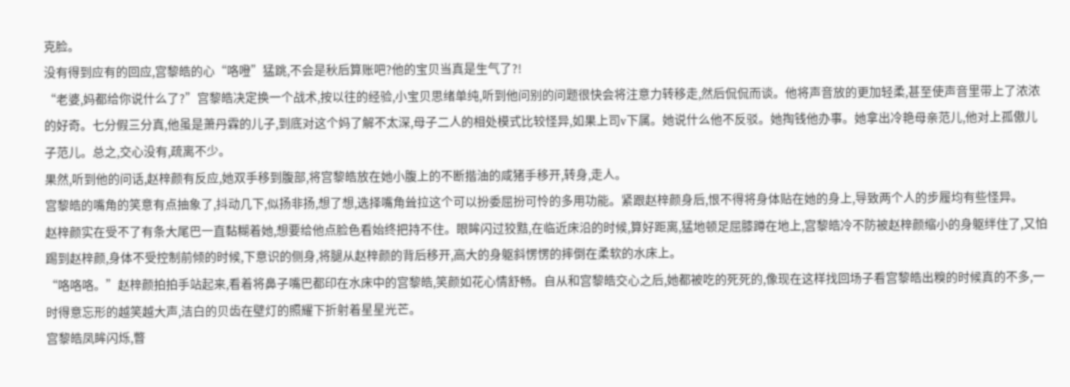克脸。
没有得到应有的回应,宫黎皓的心“咯噔”猛跳,不会是秋后算账吧?他的宝贝当真是生气了?!
“老婆,妈都给你说什么了?”宫黎皓决定换一个战术,按以往的经验,小宝贝思绪单纯,听到他问别的问题很快会将注意力转移走,然后侃侃而谈。他将声音放的更加轻柔,甚至使声音里带上了浓浓的好奇。七分假三分真,他虽是萧丹霖的儿子,到底对这个妈了解不太深,母子二人的相处模式比较怪异,如果上司v下属。她说什么他不反驳。她掏钱他办事。她拿出冷艳母亲范儿,他对上孤傲儿子范儿。总之,交心没有,疏离不少。
果然,听到他的问话,赵梓颜有反应,她双手移到腹部,将宫黎皓放在她小腹上的不断揩油的咸猪手移开,转身,走人。
宫黎皓的嘴角的笑意有点抽象了,抖动几下,似扬非扬,想了想,选择嘴角耸拉这个可以扮委屈扮可怜的多用功能。紧跟赵梓颜身后,恨不得将身体贴在她的身上,导致两个人的步履均有些怪异。
赵梓颜实在受不了有条大尾巴一直黏糊着她,想要给他点脸色看始终把持不住。眼眸闪过狡黠,在临近床沿的时候,算好距离,猛地顿足屈膝蹲在地上,宫黎皓冷不防被赵梓颜缩小的身躯绊住了,又怕踢到赵梓颜,身体不受控制前倾的时候,下意识的侧身,将腿从赵梓颜的背后移开,高大的身躯斜愣愣的摔倒在柔软的水床上。
“咯咯咯。”赵梓颜拍拍手站起来,看着将鼻子嘴巴都印在水床中的宫黎皓,笑颜如花心情舒畅。自从和宫黎皓交心之后,她都被吃的死死的,像现在这样找回场子看宫黎皓出糗的时候真的不多,一时得意忘形的越笑越大声,洁白的贝齿在壁灯的照耀下折射着星星光芒。
宫黎皓凤眸闪烁,瞥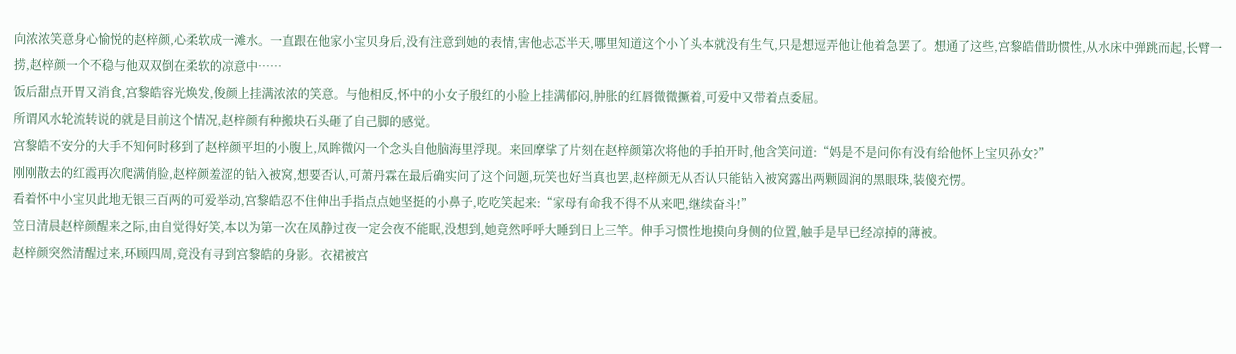向浓浓笑意身心愉悦的赵梓颜,心柔软成一滩水。一直跟在他家小宝贝身后,没有注意到她的表情,害他忐忑半天,哪里知道这个小丫头本就没有生气,只是想逗弄他让他着急罢了。想通了这些,宫黎皓借助惯性,从水床中弹跳而起,长臂一捞,赵梓颜一个不稳与他双双倒在柔软的凉意中……
饭后甜点开胃又消食,宫黎皓容光焕发,俊颜上挂满浓浓的笑意。与他相反,怀中的小女子殷红的小脸上挂满郁闷,肿胀的红唇微微撅着,可爱中又带着点委屈。
所谓风水轮流转说的就是目前这个情况,赵梓颜有种搬块石头砸了自己脚的感觉。
宫黎皓不安分的大手不知何时移到了赵梓颜平坦的小腹上,凤眸微闪一个念头自他脑海里浮现。来回摩挲了片刻在赵梓颜第次将他的手拍开时,他含笑问道:“妈是不是问你有没有给他怀上宝贝孙女?”
刚刚散去的红霞再次爬满俏脸,赵梓颜羞涩的钻入被窝,想要否认,可萧丹霖在最后确实问了这个问题,玩笑也好当真也罢,赵梓颜无从否认只能钻入被窝露出两颗圆润的黑眼珠,装傻充愣。
看着怀中小宝贝此地无银三百两的可爱举动,宫黎皓忍不住伸出手指点点她坚挺的小鼻子,吃吃笑起来:“家母有命我不得不从来吧,继续奋斗!”
笠日清晨赵梓颜醒来之际,由自觉得好笑,本以为第一次在凤静过夜一定会夜不能眠,没想到,她竟然呼呼大睡到日上三竿。伸手习惯性地摸向身侧的位置,触手是早已经凉掉的薄被。
赵梓颜突然清醒过来,环顾四周,竟没有寻到宫黎皓的身影。衣裙被宫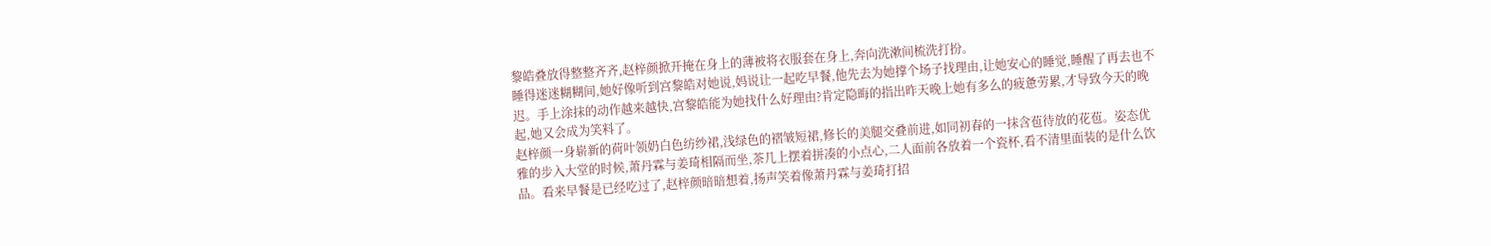黎皓叠放得整整齐齐,赵梓颜掀开掩在身上的薄被将衣服套在身上,奔向洗漱间梳洗打扮。
睡得迷迷糊糊间,她好像听到宫黎皓对她说,妈说让一起吃早餐,他先去为她撑个场子找理由,让她安心的睡觉,睡醒了再去也不迟。手上涂抹的动作越来越快,宫黎皓能为她找什么好理由?肯定隐晦的指出昨天晚上她有多么的疲惫劳累,才导致今天的晚起,她又会成为笑料了。
赵梓颜一身崭新的荷叶领奶白色纺纱裙,浅绿色的褶皱短裙,修长的美腿交叠前进,如同初春的一抹含苞待放的花苞。姿态优雅的步入大堂的时候,萧丹霖与姜琦相隔而坐,茶几上摆着拼凑的小点心,二人面前各放着一个瓷杯,看不清里面装的是什么饮品。看来早餐是已经吃过了,赵梓颜暗暗想着,扬声笑着像萧丹霖与姜琦打招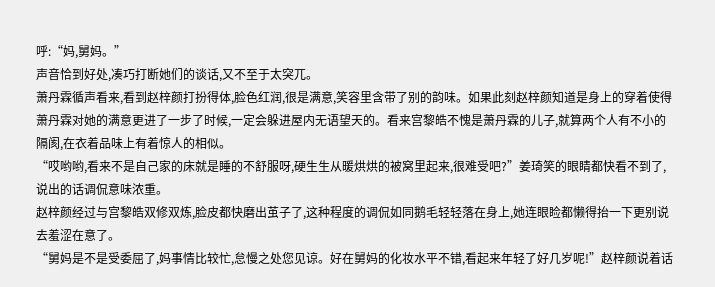呼:“妈,舅妈。”
声音恰到好处,凑巧打断她们的谈话,又不至于太突兀。
萧丹霖循声看来,看到赵梓颜打扮得体,脸色红润,很是满意,笑容里含带了别的韵味。如果此刻赵梓颜知道是身上的穿着使得萧丹霖对她的满意更进了一步了时候,一定会躲进屋内无语望天的。看来宫黎皓不愧是萧丹霖的儿子,就算两个人有不小的隔阂,在衣着品味上有着惊人的相似。
“哎哟哟,看来不是自己家的床就是睡的不舒服呀,硬生生从暖烘烘的被窝里起来,很难受吧?”姜琦笑的眼睛都快看不到了,说出的话调侃意味浓重。
赵梓颜经过与宫黎皓双修双炼,脸皮都快磨出茧子了,这种程度的调侃如同鹅毛轻轻落在身上,她连眼睑都懒得抬一下更别说去羞涩在意了。
“舅妈是不是受委屈了,妈事情比较忙,怠慢之处您见谅。好在舅妈的化妆水平不错,看起来年轻了好几岁呢!”赵梓颜说着话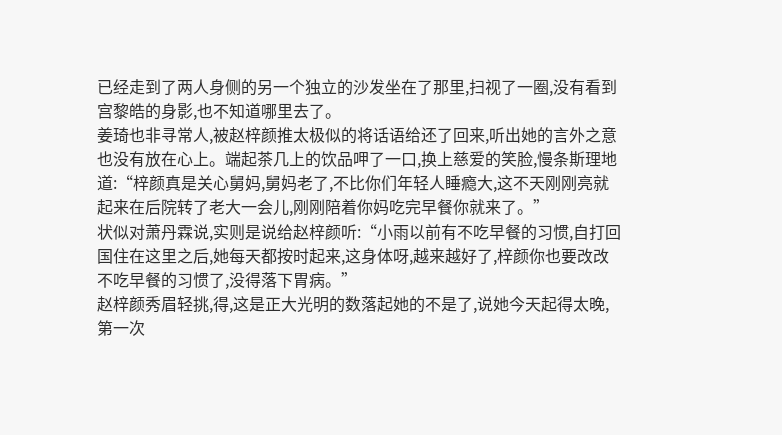已经走到了两人身侧的另一个独立的沙发坐在了那里,扫视了一圈,没有看到宫黎皓的身影,也不知道哪里去了。
姜琦也非寻常人,被赵梓颜推太极似的将话语给还了回来,听出她的言外之意也没有放在心上。端起茶几上的饮品呷了一口,换上慈爱的笑脸,慢条斯理地道:“梓颜真是关心舅妈,舅妈老了,不比你们年轻人睡瘾大,这不天刚刚亮就起来在后院转了老大一会儿,刚刚陪着你妈吃完早餐你就来了。”
状似对萧丹霖说,实则是说给赵梓颜听:“小雨以前有不吃早餐的习惯,自打回国住在这里之后,她每天都按时起来,这身体呀,越来越好了,梓颜你也要改改不吃早餐的习惯了,没得落下胃病。”
赵梓颜秀眉轻挑,得,这是正大光明的数落起她的不是了,说她今天起得太晚,第一次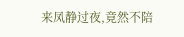来凤静过夜,竟然不陪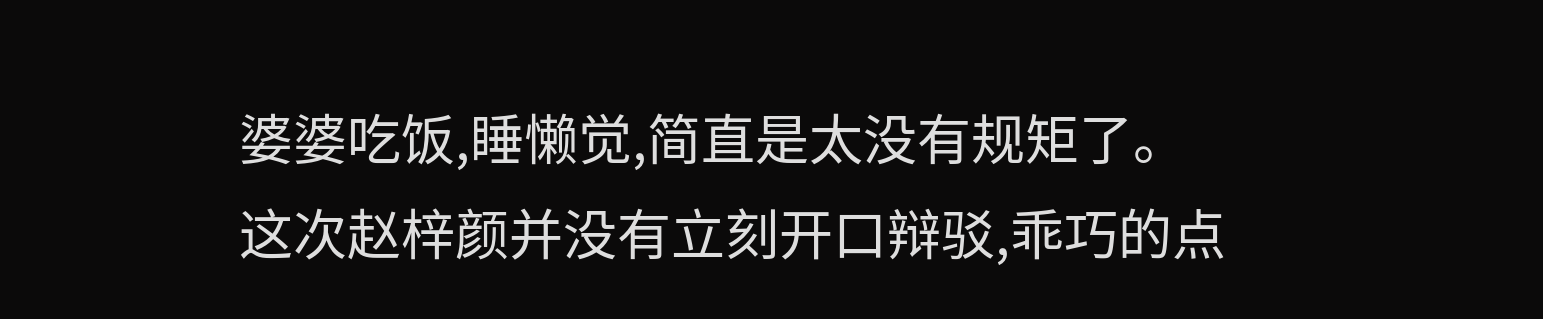婆婆吃饭,睡懒觉,简直是太没有规矩了。
这次赵梓颜并没有立刻开口辩驳,乖巧的点